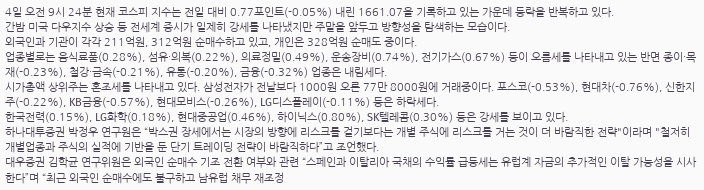4일 오전 9시 24분 현재 코스피 지수는 전일 대비 0.77포인트(-0.05%) 내린 1661.07을 기록하고 있는 가운데 등락을 반복하고 있다.
간밤 미국 다우지수 상승 등 전세계 증시가 일제히 강세를 나타냈지만 주말을 앞두고 방향성을 탐색하는 모습이다.
외국인과 기관이 각각 211억원, 312억원 순매수하고 있고, 개인은 328억원 순매도 중이다.
업종별로는 음식료품(0.28%), 섬유·의복(0.22%), 의료정밀(0.49%), 운송장비(0.74%), 전기가스(0.67%) 등이 오름세를 나타내고 있는 반면 종이·목재(-0.23%), 철강·금속(-0.21%), 유통(-0.20%), 금융(-0.32%) 업종은 내림세다.
시가총액 상위주는 혼조세를 나타내고 있다. 삼성전자가 전날보다 1000원 오른 77만 8000원에 거래중이다. 포스코(-0.53%), 현대차(-0.76%), 신한지주(-0.22%), KB금융(-0.57%), 현대모비스(-0.26%), LG디스플레이(-0.11%) 등은 하락세다.
한국전력(0.15%), LG화학(0.18%), 현대중공업(0.46%), 하이닉스(0.80%), SK텔레콤(0.30%) 등은 강세를 보이고 있다.
하나대투증권 박정우 연구원은 “박스권 장세에서는 시장의 방향에 리스크를 걸기보다는 개별 주식에 리스크를 거는 것이 더 바람직한 전략"이라며 "철저히 개별업종과 주식의 실적에 기반을 둔 단기 트레이딩 전략이 바람직하다”고 조언했다.
대우증권 김학균 연구위원은 외국인 순매수 기조 전환 여부와 관련 “스페인과 이탈리아 국채의 수익률 급등세는 유럽계 자금의 추가적인 이탈 가능성을 시사한다”며 “최근 외국인 순매수에도 불구하고 남유럽 채무 재조정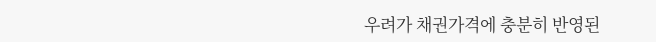우려가 채권가격에 충분히 반영된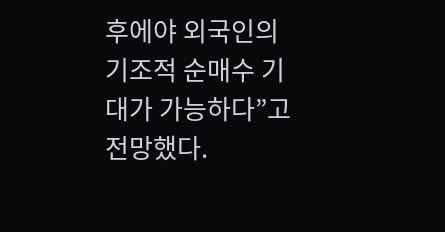후에야 외국인의 기조적 순매수 기대가 가능하다”고 전망했다.